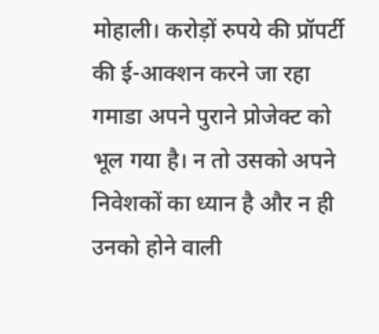मोहाली। करोड़ों रुपये की प्रॉपर्टी की ई-आक्शन करने जा रहा गमाडा अपने पुराने प्रोजेक्ट को भूल गया है। न तो उसको अपने निवेशकों का ध्यान है और न ही उनको होने वाली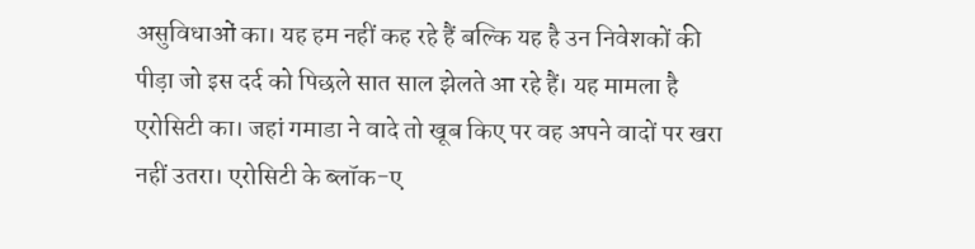असुविधाओं का। यह हम नहीं कह रहे हैं बल्कि यह है उन निवेशकों की पीड़ा जो इस दर्द को पिछले सात साल झेलते आ रहे हैं। यह मामला है एरोसिटी का। जहां गमाडा ने वादे तो खूब किए पर वह अपने वादों पर खरा नहीं उतरा। एरोसिटी के ब्लॉक-ए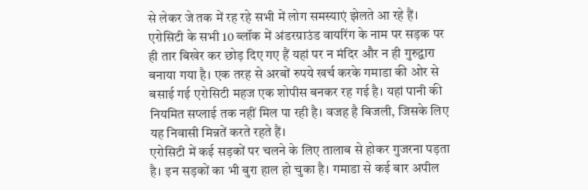से लेकर जे तक में रह रहे सभी में लोग समस्याएं झेलते आ रहे हैं।
एरोसिटी के सभी 10 ब्लॉक में अंडरग्राउंड वायरिंग के नाम पर सड़क पर ही तार बिखेर कर छोड़ दिए गए हैं यहां पर न मंदिर और न ही गुरुद्वारा बनाया गया है। एक तरह से अरबों रुपये खर्च करके गमाडा की ओर से बसाई गई एरोसिटी महज एक शोपीस बनकर रह गई है। यहां पानी की नियमित सप्लाई तक नहीं मिल पा रही है। वजह है बिजली, जिसके लिए यह निवासी मिन्नतें करते रहते हैं।
एरोसिटी में कई सड़कों पर चलने के लिए तालाब से होकर गुजरना पड़ता है। इन सड़कों का भी बुरा हाल हो चुका है। गमाडा से कई बार अपील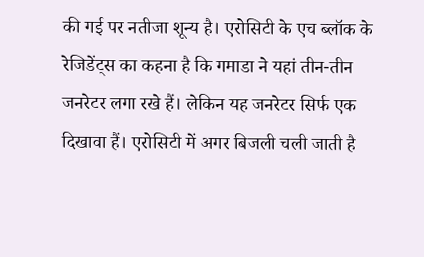की गई पर नतीजा शून्य है। एरोसिटी के एच ब्लॉक के रेजिडेंट्स का कहना है कि गमाडा ने यहां तीन-तीन जनरेटर लगा रखे हैं। लेकिन यह जनरेटर सिर्फ एक दिखावा हैं। एरोसिटी में अगर बिजली चली जाती है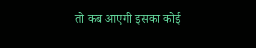तो कब आएगी इसका कोई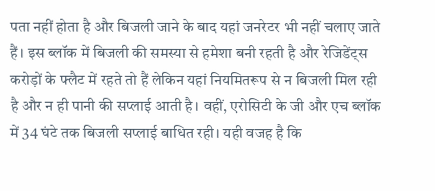पता नहीं होता है और बिजली जाने के बाद यहां जनरेटर भी नहीं चलाए जाते हैं। इस ब्लॉक में बिजली की समस्या से हमेशा बनी रहती है और रेजिडेंट्स करोड़ों के फ्लैट में रहते तो हैं लेकिन यहां नियमितरूप से न बिजली मिल रही है और न ही पानी की सप्लाई आती है। वहीं, एरोसिटी के जी और एच ब्लॉक में 34 घंटे तक बिजली सप्लाई बाधित रही। यही वजह है कि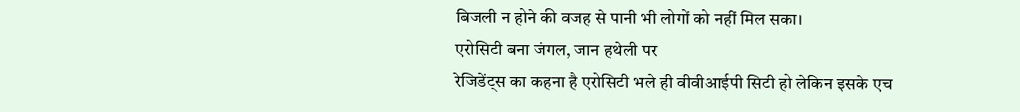बिजली न होने की वजह से पानी भी लोगों को नहीं मिल सका।
एरोसिटी बना जंगल, जान हथेली पर
रेजिडेंट्स का कहना है एरोसिटी भले ही वीवीआईपी सिटी हो लेकिन इसके एच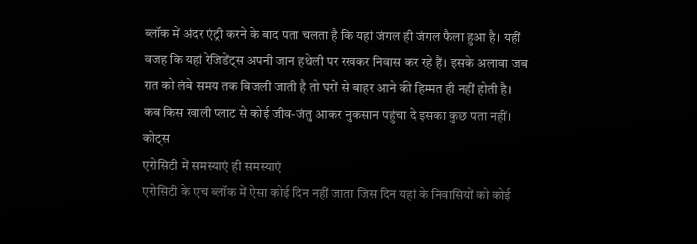ब्लॉक में अंदर एंट्री करने के बाद पता चलता है कि यहां जंगल ही जंगल फैला हुआ है। यहीं वजह कि यहां रेजिडेंट्स अपनी जान हथेली पर रखकर निवास कर रहे हैं। इसके अलावा जब रात को लंबे समय तक बिजली जाती है तो घरों से बाहर आने की हिम्मत ही नहीं होती है। कब किस खाली प्लाट से कोई जीव-जंतु आकर नुकसान पहुंचा दे इसका कुछ पता नहीं।
कोट्स
एरोसिटी में समस्याएं ही समस्याएं
एरोसिटी के एच ब्लॉक में ऐसा कोई दिन नहीं जाता जिस दिन यहां के निवासियों को कोई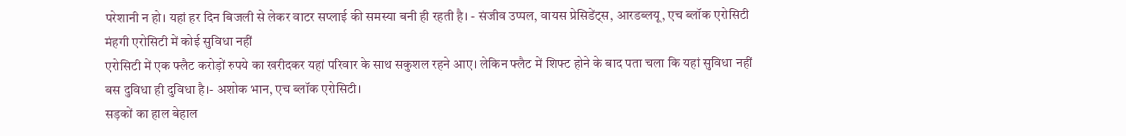परेशानी न हो। यहां हर दिन बिजली से लेकर वाटर सप्लाई की समस्या बनी ही रहती है। - संजीव उप्पल, वायस प्रेसिडेंट्स, आरडब्लयू, एच ब्लॉक एरोसिटी
मंहगी एरोसिटी में कोई सुविधा नहीं
एरोसिटी में एक फ्लैट करोड़ों रुपये का खरीदकर यहां परिवार के साथ सकुशल रहने आए। लेकिन फ्लैट में शिफ्ट होने के बाद पता चला कि यहां सुविधा नहीं बस दुविधा ही दुविधा है।- अशोक भान, एच ब्लॉक एरोसिटी।
सड़कों का हाल बेहाल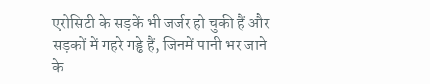एरोसिटी के सड़कें भी जर्जर हो चुकी हैं और सड़कों में गहरे गड्ढे हैं, जिनमें पानी भर जाने के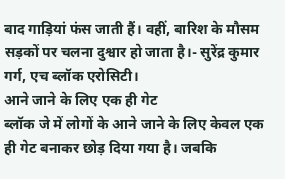बाद गाड़ियां फंस जाती हैं। वहीं, बारिश के मौसम सड़कों पर चलना दुश्वार हो जाता है।- सुरेंद्र कुमार गर्ग, एच ब्लॉक एरोसिटी।
आने जाने के लिए एक ही गेट
ब्लॉक जे में लोगों के आने जाने के लिए केवल एक ही गेट बनाकर छोड़ दिया गया है। जबकि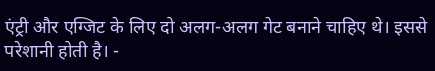एंट्री और एग्जिट के लिए दो अलग-अलग गेट बनाने चाहिए थे। इससे परेशानी होती है। -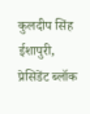कुलदीप सिंह ईशापुरी, प्रेसिडेंट ब्लॉक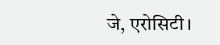जे, एरोसिटी।